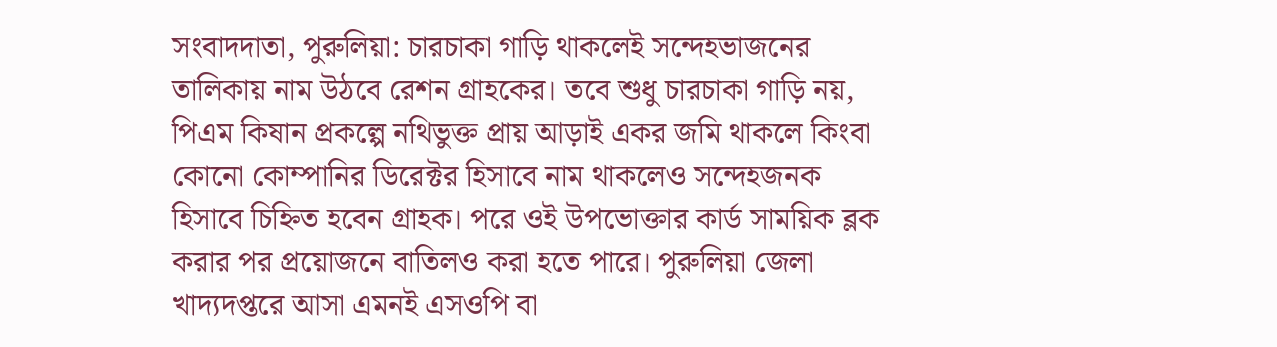সংবাদদাতা, পুরুলিয়া: চারচাকা গাড়ি থাকলেই সন্দেহভাজনের তালিকায় নাম উঠবে রেশন গ্রাহকের। তবে শুধু চারচাকা গাড়ি নয়, পিএম কিষান প্রকল্পে নথিভুক্ত প্রায় আড়াই একর জমি থাকলে কিংবা কোনো কোম্পানির ডিরেক্টর হিসাবে নাম থাকলেও সন্দেহজনক হিসাবে চিহ্নিত হবেন গ্রাহক। পরে ওই উপভোক্তার কার্ড সাময়িক ব্লক করার পর প্রয়োজনে বাতিলও করা হতে পারে। পুরুলিয়া জেলা খাদ্যদপ্তরে আসা এমনই এসওপি বা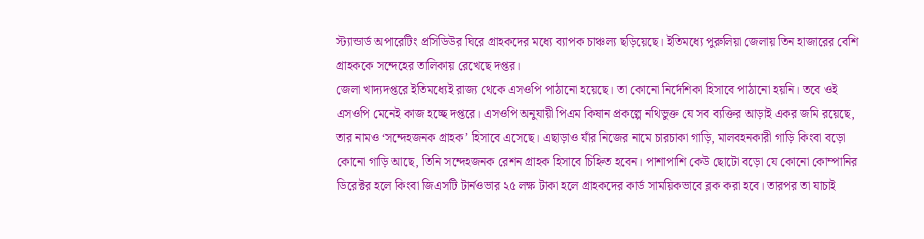স্ট্যান্ডার্ড অপারেটিং প্রসিডিউর ঘিরে গ্রাহকদের মধ্যে ব্যাপক চাঞ্চল্য ছড়িয়েছে। ইতিমধ্যে পুরুলিয়া জেলায় তিন হাজারের বেশি গ্রাহককে সন্দেহের তালিকায় রেখেছে দপ্তর।
জেলা খাদ্যদপ্তরে ইতিমধ্যেই রাজ্য থেকে এসওপি পাঠানো হয়েছে। তা কোনো নির্দেশিকা হিসাবে পাঠানো হয়নি। তবে ওই এসওপি মেনেই কাজ হচ্ছে দপ্তরে। এসওপি অনুযায়ী পিএম কিষান প্রকল্পে নথিভুক্ত যে সব ব্যক্তির আড়াই একর জমি রয়েছে, তার নামও ‘সন্দেহজনক গ্রাহক’ হিসাবে এসেছে। এছাড়াও যাঁর নিজের নামে চারচাকা গাড়ি, মালবহনকারী গাড়ি কিংবা বড়ো কোনো গাড়ি আছে, তিনি সন্দেহজনক রেশন গ্রাহক হিসাবে চিহ্নিত হবেন। পাশাপাশি কেউ ছোটো বড়ো যে কোনো কোম্পানির ডিরেক্টর হলে কিংবা জিএসটি টার্নওভার ২৫ লক্ষ টাকা হলে গ্রাহকদের কার্ড সাময়িকভাবে ব্লক করা হবে। তারপর তা যাচাই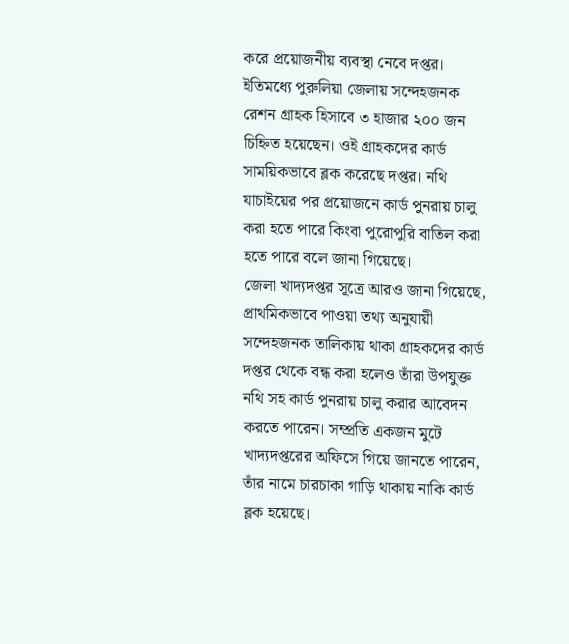করে প্রয়োজনীয় ব্যবস্থা নেবে দপ্তর। ইতিমধ্যে পুরুলিয়া জেলায় সন্দেহজনক রেশন গ্রাহক হিসাবে ৩ হাজার ২০০ জন চিহ্নিত হয়েছেন। ওই গ্রাহকদের কার্ড সাময়িকভাবে ব্লক করেছে দপ্তর। নথি যাচাইয়ের পর প্রয়োজনে কার্ড পুনরায় চালু করা হতে পারে কিংবা পুরোপুরি বাতিল করা হতে পারে বলে জানা গিয়েছে।
জেলা খাদ্যদপ্তর সূত্রে আরও জানা গিয়েছে, প্রাথমিকভাবে পাওয়া তথ্য অনুযায়ী সন্দেহজনক তালিকায় থাকা গ্রাহকদের কার্ড দপ্তর থেকে বন্ধ করা হলেও তাঁরা উপযুক্ত নথি সহ কার্ড পুনরায় চালু করার আবেদন করতে পারেন। সম্প্রতি একজন মুটে খাদ্যদপ্তরের অফিসে গিয়ে জানতে পারেন, তাঁর নামে চারচাকা গাড়ি থাকায় নাকি কার্ড ব্লক হয়েছে।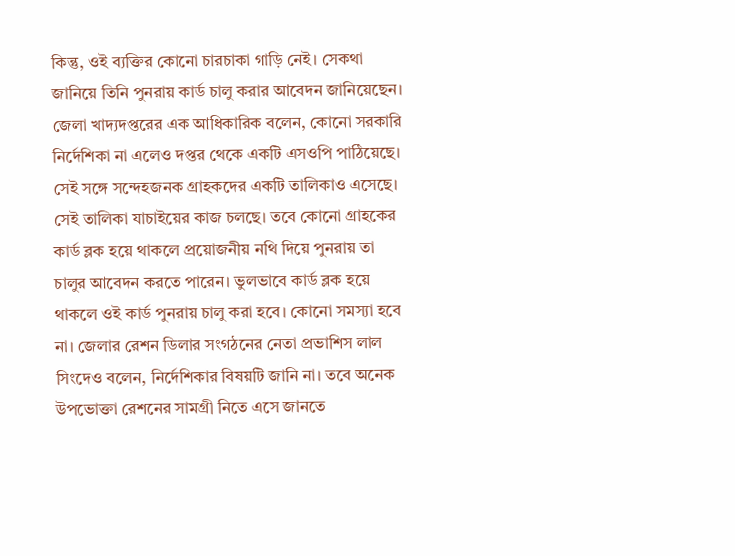কিন্তু, ওই ব্যক্তির কোনো চারচাকা গাড়ি নেই। সেকথা জানিয়ে তিনি পুনরায় কার্ড চালু করার আবেদন জানিয়েছেন।
জেলা খাদ্যদপ্তরের এক আধিকারিক বলেন, কোনো সরকারি নির্দেশিকা না এলেও দপ্তর থেকে একটি এসওপি পাঠিয়েছে। সেই সঙ্গে সন্দেহজনক গ্রাহকদের একটি তালিকাও এসেছে। সেই তালিকা যাচাইয়ের কাজ চলছে। তবে কোনো গ্রাহকের কার্ড ব্লক হয়ে থাকলে প্রয়োজনীয় নথি দিয়ে পুনরায় তা চালুর আবেদন করতে পারেন। ভুলভাবে কার্ড ব্লক হয়ে থাকলে ওই কার্ড পুনরায় চালু করা হবে। কোনো সমস্যা হবে না। জেলার রেশন ডিলার সংগঠনের নেতা প্রভাশিস লাল সিংদেও বলেন, নির্দেশিকার বিষয়টি জানি না। তবে অনেক উপভোক্তা রেশনের সামগ্রী নিতে এসে জানতে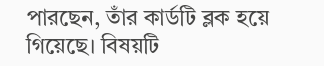পারছেন, তাঁর কার্ডটি ব্লক হয়ে গিয়েছে। বিষয়টি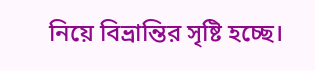নিয়ে বিভ্রান্তির সৃষ্টি হচ্ছে।